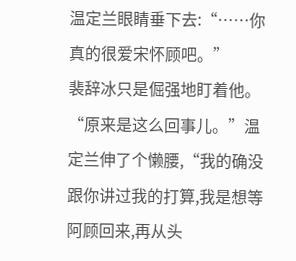温定兰眼睛垂下去:“……你真的很爱宋怀顾吧。”
裴辞冰只是倔强地盯着他。
“原来是这么回事儿。”温定兰伸了个懒腰,“我的确没跟你讲过我的打算,我是想等阿顾回来,再从头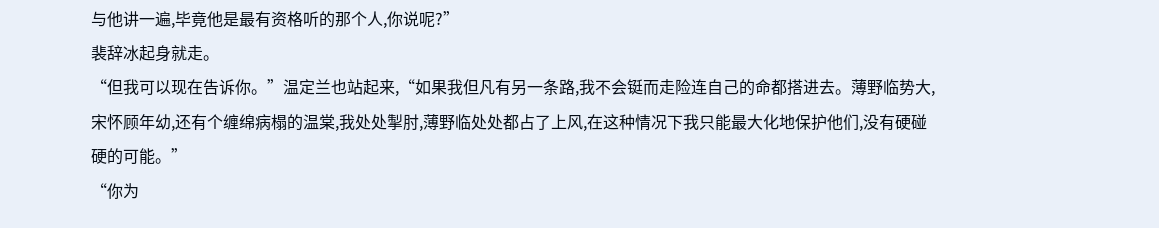与他讲一遍,毕竟他是最有资格听的那个人,你说呢?”
裴辞冰起身就走。
“但我可以现在告诉你。”温定兰也站起来,“如果我但凡有另一条路,我不会铤而走险连自己的命都搭进去。薄野临势大,宋怀顾年幼,还有个缠绵病榻的温棠,我处处掣肘,薄野临处处都占了上风,在这种情况下我只能最大化地保护他们,没有硬碰硬的可能。”
“你为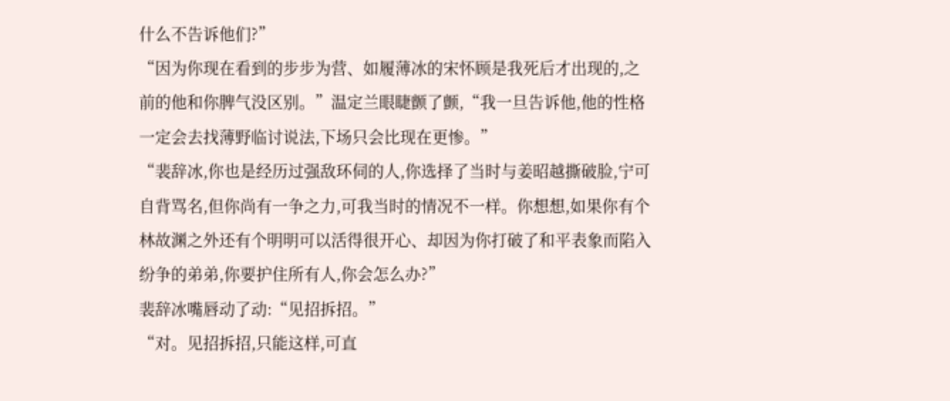什么不告诉他们?”
“因为你现在看到的步步为营、如履薄冰的宋怀顾是我死后才出现的,之前的他和你脾气没区别。”温定兰眼睫颤了颤,“我一旦告诉他,他的性格一定会去找薄野临讨说法,下场只会比现在更惨。”
“裴辞冰,你也是经历过强敌环伺的人,你选择了当时与姜昭越撕破脸,宁可自背骂名,但你尚有一争之力,可我当时的情况不一样。你想想,如果你有个林故渊之外还有个明明可以活得很开心、却因为你打破了和平表象而陷入纷争的弟弟,你要护住所有人,你会怎么办?”
裴辞冰嘴唇动了动:“见招拆招。”
“对。见招拆招,只能这样,可直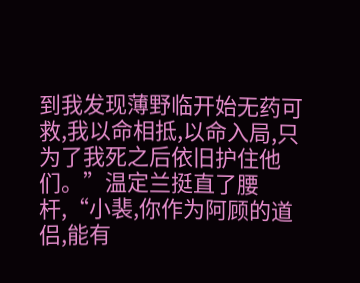到我发现薄野临开始无药可救,我以命相抵,以命入局,只为了我死之后依旧护住他们。”温定兰挺直了腰杆,“小裴,你作为阿顾的道侣,能有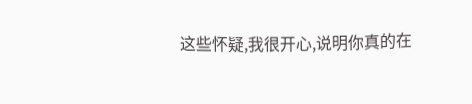这些怀疑,我很开心,说明你真的在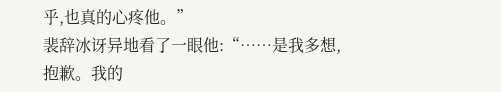乎,也真的心疼他。”
裴辞冰讶异地看了一眼他:“……是我多想,抱歉。我的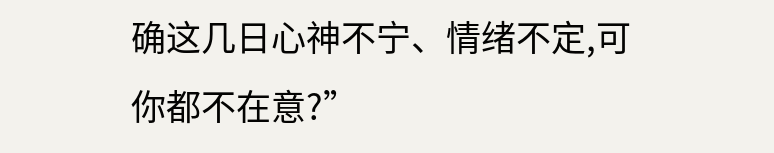确这几日心神不宁、情绪不定,可你都不在意?”